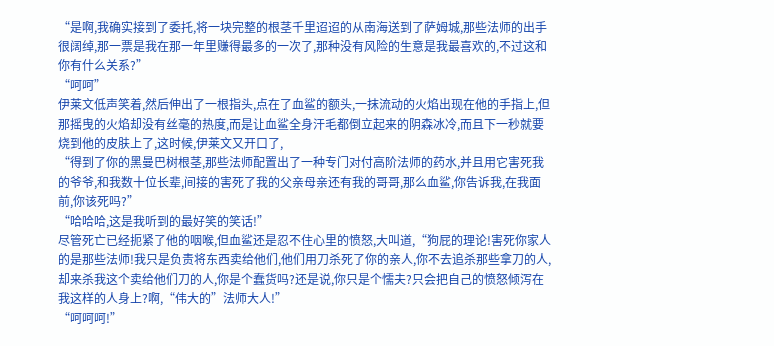“是啊,我确实接到了委托,将一块完整的根茎千里迢迢的从南海送到了萨姆城,那些法师的出手很阔绰,那一票是我在那一年里赚得最多的一次了,那种没有风险的生意是我最喜欢的,不过这和你有什么关系?”
“呵呵”
伊莱文低声笑着,然后伸出了一根指头,点在了血鲨的额头,一抹流动的火焰出现在他的手指上,但那摇曳的火焰却没有丝毫的热度,而是让血鲨全身汗毛都倒立起来的阴森冰冷,而且下一秒就要烧到他的皮肤上了,这时候,伊莱文又开口了,
“得到了你的黑曼巴树根茎,那些法师配置出了一种专门对付高阶法师的药水,并且用它害死我的爷爷,和我数十位长辈,间接的害死了我的父亲母亲还有我的哥哥,那么血鲨,你告诉我,在我面前,你该死吗?”
“哈哈哈,这是我听到的最好笑的笑话!”
尽管死亡已经扼紧了他的咽喉,但血鲨还是忍不住心里的愤怒,大叫道,“狗屁的理论!害死你家人的是那些法师!我只是负责将东西卖给他们,他们用刀杀死了你的亲人,你不去追杀那些拿刀的人,却来杀我这个卖给他们刀的人,你是个蠢货吗?还是说,你只是个懦夫?只会把自己的愤怒倾泻在我这样的人身上?啊,“伟大的”法师大人!”
“呵呵呵!”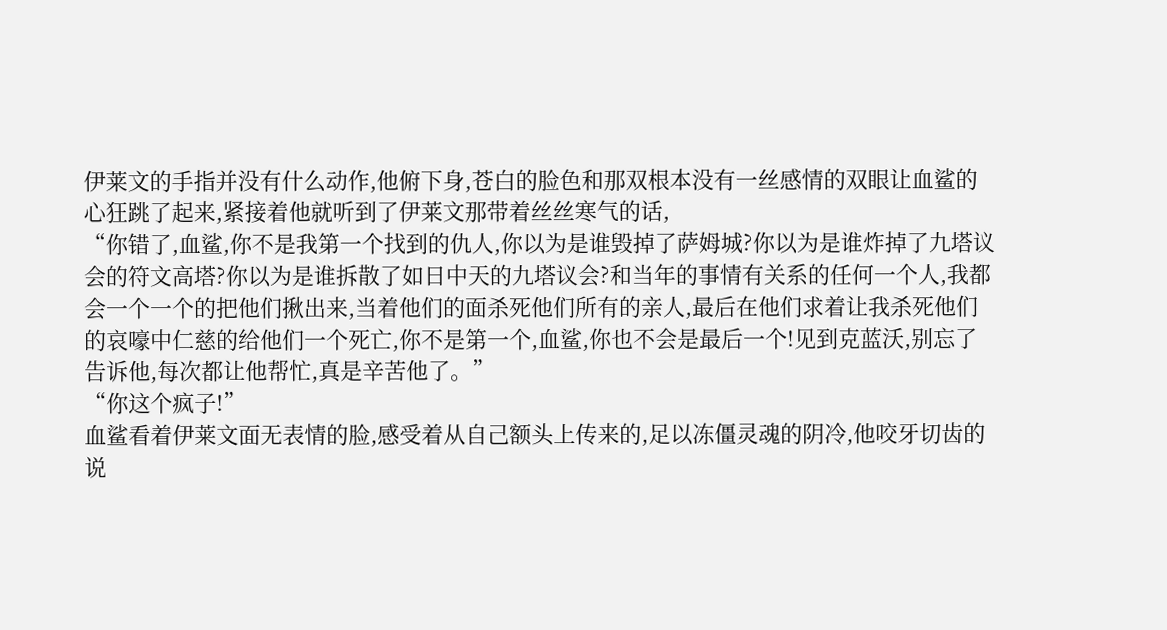伊莱文的手指并没有什么动作,他俯下身,苍白的脸色和那双根本没有一丝感情的双眼让血鲨的心狂跳了起来,紧接着他就听到了伊莱文那带着丝丝寒气的话,
“你错了,血鲨,你不是我第一个找到的仇人,你以为是谁毁掉了萨姆城?你以为是谁炸掉了九塔议会的符文高塔?你以为是谁拆散了如日中天的九塔议会?和当年的事情有关系的任何一个人,我都会一个一个的把他们揪出来,当着他们的面杀死他们所有的亲人,最后在他们求着让我杀死他们的哀嚎中仁慈的给他们一个死亡,你不是第一个,血鲨,你也不会是最后一个!见到克蓝沃,别忘了告诉他,每次都让他帮忙,真是辛苦他了。”
“你这个疯子!”
血鲨看着伊莱文面无表情的脸,感受着从自己额头上传来的,足以冻僵灵魂的阴冷,他咬牙切齿的说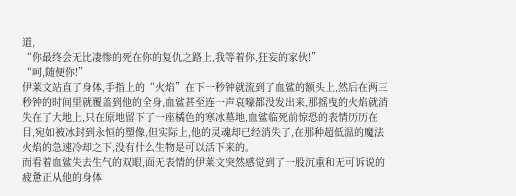道,
“你最终会无比凄惨的死在你的复仇之路上,我等着你,狂妄的家伙!”
“呵,随便你!”
伊莱文站直了身体,手指上的“火焰”在下一秒钟就流到了血鲨的额头上,然后在两三秒钟的时间里就覆盖到他的全身,血鲨甚至连一声哀嚎都没发出来,那摇曳的火焰就消失在了大地上,只在原地留下了一座橘色的寒冰墓地,血鲨临死前惊恐的表情历历在目,宛如被冰封到永恒的塑像,但实际上,他的灵魂却已经消失了,在那种超低温的魔法火焰的急速冷却之下,没有什么生物是可以活下来的。
而看着血鲨失去生气的双眼,面无表情的伊莱文突然感觉到了一股沉重和无可诉说的疲惫正从他的身体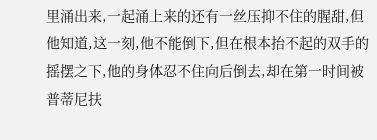里涌出来,一起涌上来的还有一丝压抑不住的腥甜,但他知道,这一刻,他不能倒下,但在根本抬不起的双手的摇摆之下,他的身体忍不住向后倒去,却在第一时间被普蒂尼扶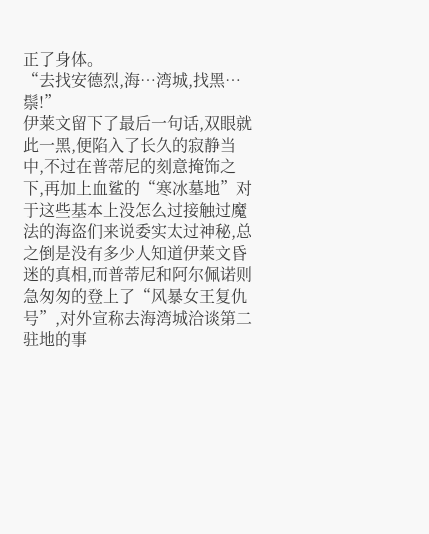正了身体。
“去找安德烈,海…湾城,找黑…鬃!”
伊莱文留下了最后一句话,双眼就此一黑,便陷入了长久的寂静当中,不过在普蒂尼的刻意掩饰之下,再加上血鲨的“寒冰墓地”对于这些基本上没怎么过接触过魔法的海盗们来说委实太过神秘,总之倒是没有多少人知道伊莱文昏迷的真相,而普蒂尼和阿尔佩诺则急匆匆的登上了“风暴女王复仇号”,对外宣称去海湾城洽谈第二驻地的事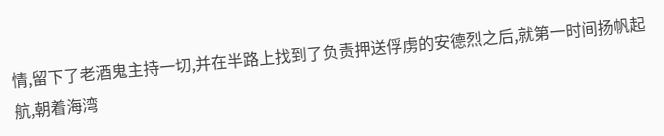情,留下了老酒鬼主持一切,并在半路上找到了负责押送俘虏的安德烈之后,就第一时间扬帆起航,朝着海湾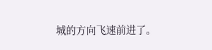城的方向飞速前进了。